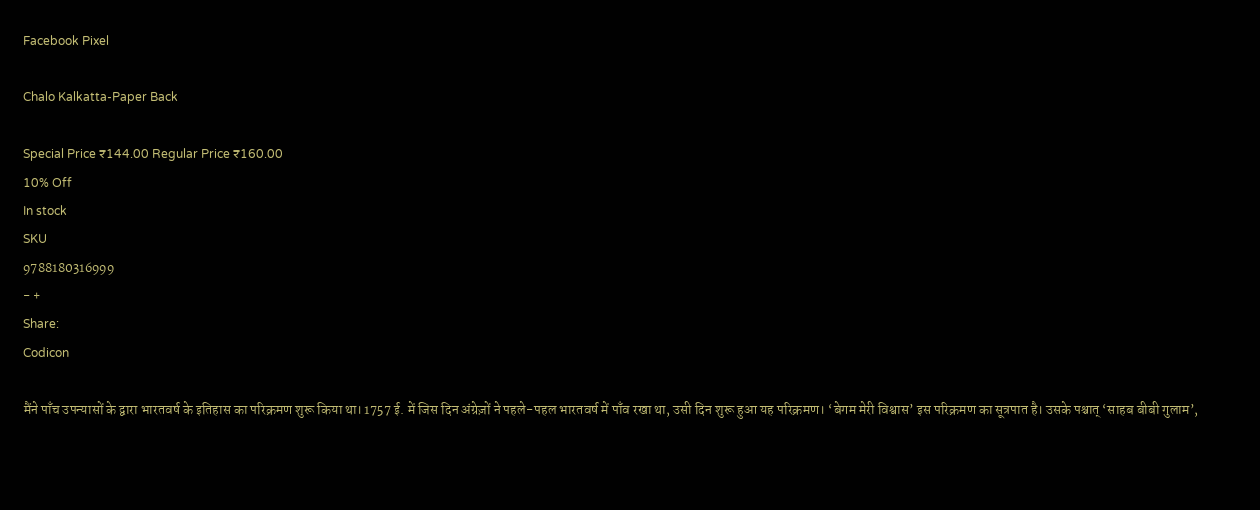Facebook Pixel

Chalo Kalkatta-Paper Back

Special Price ₹144.00 Regular Price ₹160.00
10% Off
In stock
SKU
9788180316999
- +
Share:
Codicon

मैंने पाँच उपन्यासों के द्वारा भारतवर्ष के इतिहास का परिक्रमण शुरू किया था। 1757 ई. में जिस दिन अंग्रेज़ों ने पहले-पहल भारतवर्ष में पाँव रखा था, उसी दिन शुरू हुआ यह परिक्रमण। ‘बेगम मेरी विश्वास’ इस परिक्रमण का सूत्रपात है। उसके पश्चात् ‘साहब बीबी गुलाम’,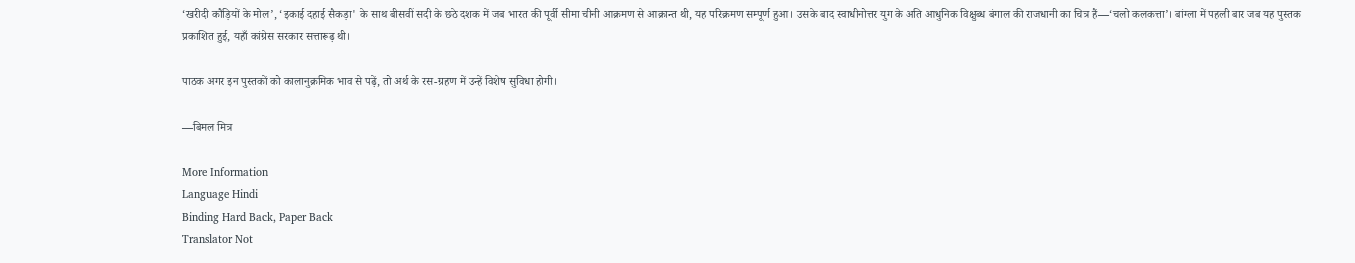‘खरीदी कौड़ियों के मोल’, ‘इकाई दहाई सैकड़ा' के साथ बीसवीं सदी के छठे दशक में जब भारत की पूर्वी सीमा चीनी आक्रमण से आक्रान्त थी, यह परिक्रमण सम्पूर्ण हुआ। उसके बाद स्वाधीनोत्तर युग के अति आधुनिक विक्षुब्ध बंगाल की राजधानी का चित्र हैं—‘चलो कलकत्ता’। बांग्ला में पहली बार जब यह पुस्तक प्रकाशित हुई, यहाँ कांग्रेस सरकार सत्तारूढ़ थी।

पाठक अगर इन पुस्तकों को कालानुक्रमिक भाव से पढ़ें, तो अर्थ के रस-ग्रहण में उन्हें विशेष सुविधा होगी।

—बिमल मित्र

More Information
Language Hindi
Binding Hard Back, Paper Back
Translator Not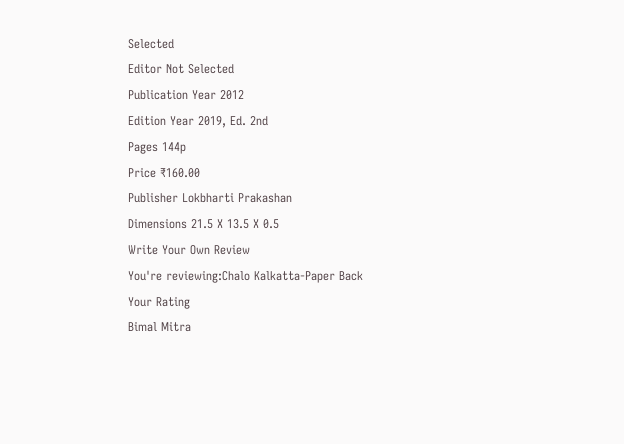Selected
Editor Not Selected
Publication Year 2012
Edition Year 2019, Ed. 2nd
Pages 144p
Price ₹160.00
Publisher Lokbharti Prakashan
Dimensions 21.5 X 13.5 X 0.5
Write Your Own Review
You're reviewing:Chalo Kalkatta-Paper Back
Your Rating
Bimal Mitra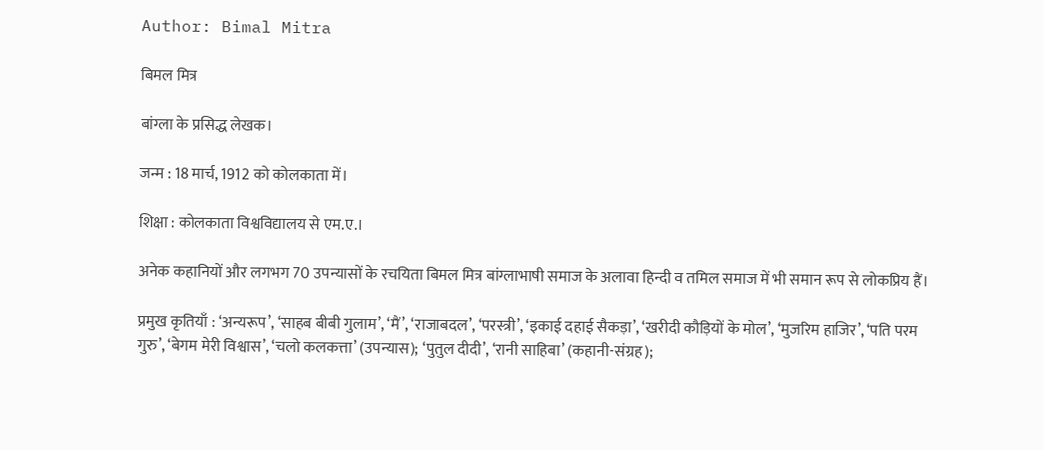Author: Bimal Mitra

बिमल मित्र

बांग्ला के प्रसिद्ध लेखक।

जन्म : 18 मार्च, 1912 को कोलकाता में।

शिक्षा : कोलकाता विश्वविद्यालय से एम.ए.।

अनेक कहानियों और लगभग 70 उपन्यासों के रचयिता बिमल मित्र बांग्लाभाषी समाज के अलावा हिन्दी व तमिल समाज में भी समान रूप से लोकप्रिय हैं।

प्रमुख कृतियाँ : ‘अन्यरूप’, ‘साहब बीबी गुलाम’, ‘मैं’, ‘राजाबदल’, ‘परस्त्री’, ‘इकाई दहाई सैकड़ा’, ‘खरीदी कौड़ियों के मोल’, ‘मुजरिम हाजिर’, ‘पति परम गुरु’, ‘बेगम मेरी विश्वास’, ‘चलो कलकत्ता’ (उपन्यास); ‘पुतुल दीदी’, ‘रानी साहिबा’ (कहानी-संग्रह);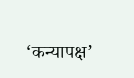‘कन्यापक्ष’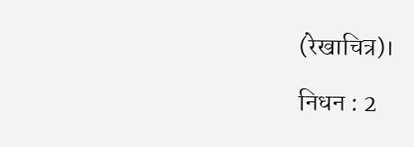(रेखाचित्र)।

निधन : 2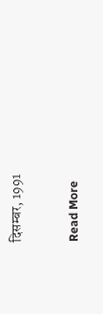दिसम्बर, 1991

Read More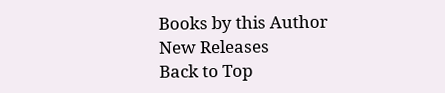Books by this Author
New Releases
Back to Top